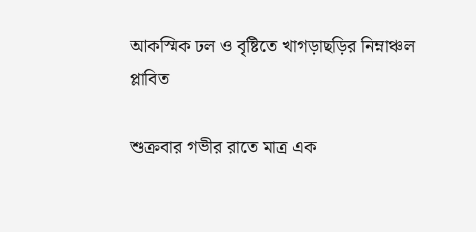আকস্মিক ঢল ও বৃষ্টিতে খাগড়াছড়ির নিম্নাঞ্চল প্লাবিত

শুক্রবার গভীর রাতে মাত্র এক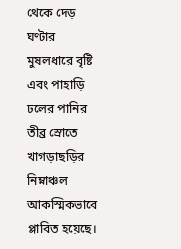থেকে দেড় ঘণ্টার মুষলধারে বৃষ্টি এবং পাহাড়ি ঢলের পানির তীব্র স্রোতে খাগড়াছড়ির নিম্নাঞ্চল আকস্মিকভাবে প্লাবিত হয়েছে।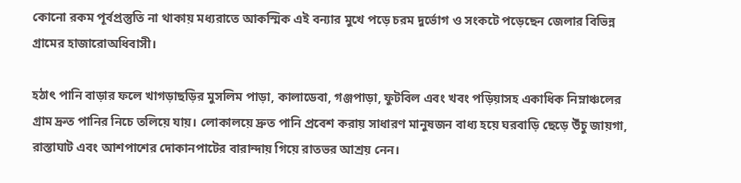কোনো রকম পূর্বপ্রস্তুতি না থাকায় মধ্যরাতে আকস্মিক এই বন্যার মুখে পড়ে চরম দুর্ভোগ ও সংকটে পড়েছেন জেলার বিভিন্ন গ্রামের হাজারোঅধিবাসী।

হঠাৎ পানি বাড়ার ফলে খাগড়াছড়ির মুসলিম পাড়া, কালাডেবা, গঞ্জপাড়া, ফুটবিল এবং খবং পড়িয়াসহ একাধিক নিম্নাঞ্চলের গ্রাম দ্রুত পানির নিচে তলিয়ে যায়। লোকালয়ে দ্রুত পানি প্রবেশ করায় সাধারণ মানুষজন বাধ্য হয়ে ঘরবাড়ি ছেড়ে উঁচু জায়গা, রাস্তাঘাট এবং আশপাশের দোকানপাটের বারান্দায় গিয়ে রাতভর আশ্রয় নেন।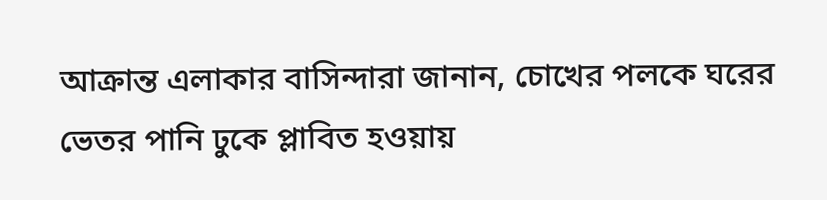আক্রান্ত এলাকার বাসিন্দারা জানান, চোখের পলকে ঘরের ভেতর পানি ঢুকে প্লাবিত হওয়ায়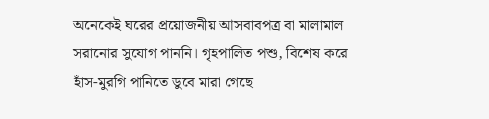অনেকেই ঘরের প্রয়োজনীয় আসবাবপত্র বা মালামাল সরানোর সুযোগ পাননি। গৃহপালিত পশু, বিশেষ করে হাঁস-মুরগি পানিতে ডুবে মারা গেছে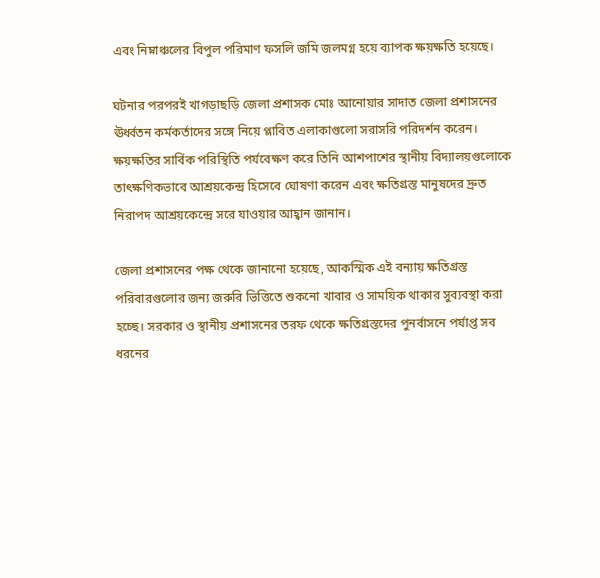এবং নিম্নাঞ্চলের বিপুল পরিমাণ ফসলি জমি জলমগ্ন হয়ে ব্যাপক ক্ষয়ক্ষতি হয়েছে।

ঘটনার পরপরই খাগড়াছড়ি জেলা প্রশাসক মোঃ আনোয়ার সাদাত জেলা প্রশাসনের ঊর্ধ্বতন কর্মকর্তাদের সঙ্গে নিয়ে প্লাবিত এলাকাগুলো সরাসরি পরিদর্শন করেন। ক্ষয়ক্ষতির সার্বিক পরিস্থিতি পর্যবেক্ষণ করে তিনি আশপাশের স্থানীয় বিদ্যালয়গুলোকে তাৎক্ষণিকভাবে আশ্রয়কেন্দ্র হিসেবে ঘোষণা করেন এবং ক্ষতিগ্রস্ত মানুষদের দ্রুত নিরাপদ আশ্রয়কেন্দ্রে সরে যাওয়ার আহ্বান জানান।

জেলা প্রশাসনের পক্ষ থেকে জানানো হয়েছে, আকস্মিক এই বন্যায় ক্ষতিগ্রস্ত পরিবারগুলোর জন্য জরুরি ভিত্তিতে শুকনো খাবার ও সাময়িক থাকার সুব্যবস্থা করা হচ্ছে। সরকার ও স্থানীয় প্রশাসনের তরফ থেকে ক্ষতিগ্রস্তদের পুনর্বাসনে পর্যাপ্ত সব ধরনের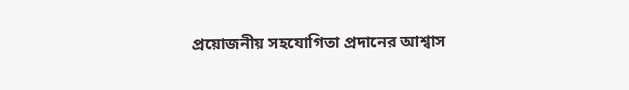প্রয়োজনীয় সহযোগিতা প্রদানের আশ্বাস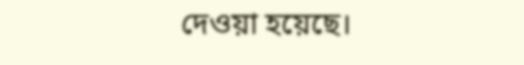দেওয়া হয়েছে।